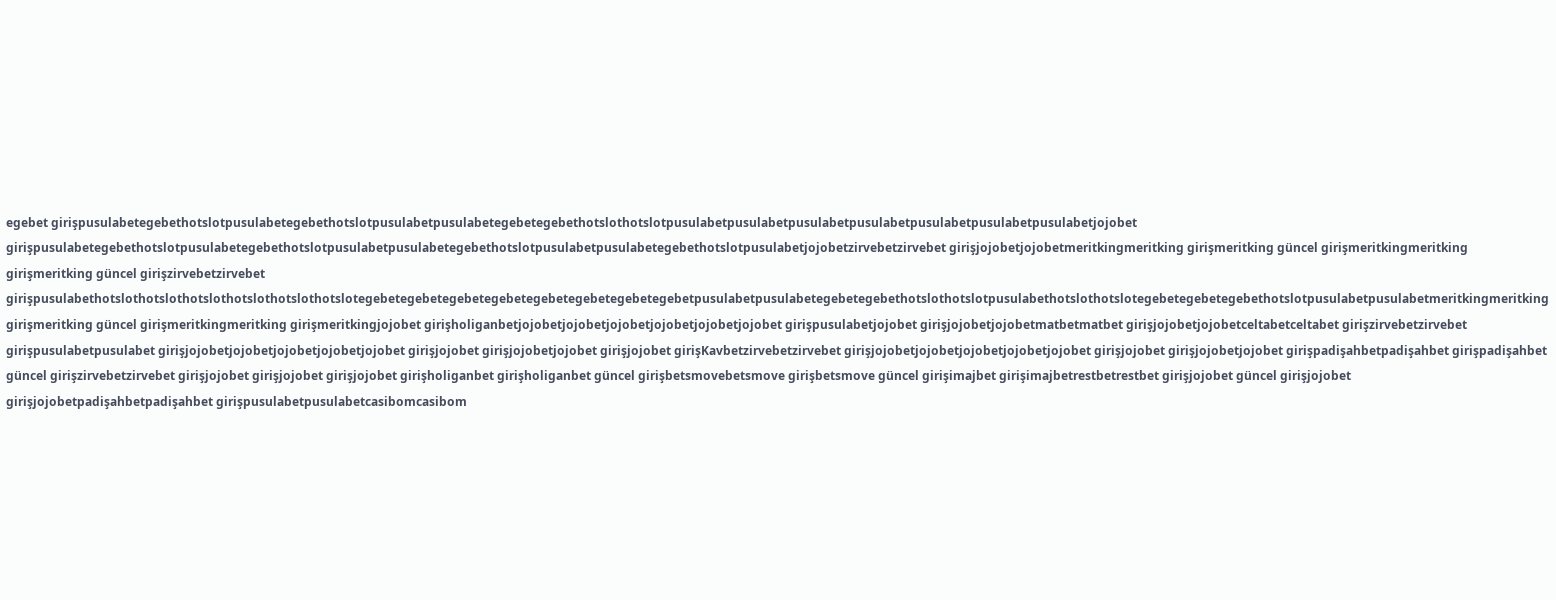egebet girişpusulabetegebethotslotpusulabetegebethotslotpusulabetpusulabetegebetegebethotslothotslotpusulabetpusulabetpusulabetpusulabetpusulabetpusulabetpusulabetjojobet girişpusulabetegebethotslotpusulabetegebethotslotpusulabetpusulabetegebethotslotpusulabetpusulabetegebethotslotpusulabetjojobetzirvebetzirvebet girişjojobetjojobetmeritkingmeritking girişmeritking güncel girişmeritkingmeritking girişmeritking güncel girişzirvebetzirvebet girişpusulabethotslothotslothotslothotslothotslothotslotegebetegebetegebetegebetegebetegebetegebetegebetpusulabetpusulabetegebetegebethotslothotslotpusulabethotslothotslotegebetegebetegebethotslotpusulabetpusulabetmeritkingmeritking girişmeritking güncel girişmeritkingmeritking girişmeritkingjojobet girişholiganbetjojobetjojobetjojobetjojobetjojobetjojobet girişpusulabetjojobet girişjojobetjojobetmatbetmatbet girişjojobetjojobetceltabetceltabet girişzirvebetzirvebet girişpusulabetpusulabet girişjojobetjojobetjojobetjojobetjojobet girişjojobet girişjojobetjojobet girişjojobet girişKavbetzirvebetzirvebet girişjojobetjojobetjojobetjojobetjojobet girişjojobet girişjojobetjojobet girişpadişahbetpadişahbet girişpadişahbet güncel girişzirvebetzirvebet girişjojobet girişjojobet girişjojobet girişholiganbet girişholiganbet güncel girişbetsmovebetsmove girişbetsmove güncel girişimajbet girişimajbetrestbetrestbet girişjojobet güncel girişjojobet girişjojobetpadişahbetpadişahbet girişpusulabetpusulabetcasibomcasibom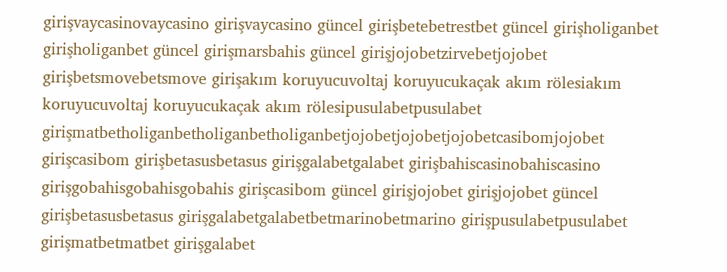girişvaycasinovaycasino girişvaycasino güncel girişbetebetrestbet güncel girişholiganbet girişholiganbet güncel girişmarsbahis güncel girişjojobetzirvebetjojobet girişbetsmovebetsmove girişakım koruyucuvoltaj koruyucukaçak akım rölesiakım koruyucuvoltaj koruyucukaçak akım rölesipusulabetpusulabet girişmatbetholiganbetholiganbetholiganbetjojobetjojobetjojobetcasibomjojobet girişcasibom girişbetasusbetasus girişgalabetgalabet girişbahiscasinobahiscasino girişgobahisgobahisgobahis girişcasibom güncel girişjojobet girişjojobet güncel girişbetasusbetasus girişgalabetgalabetbetmarinobetmarino girişpusulabetpusulabet girişmatbetmatbet girişgalabet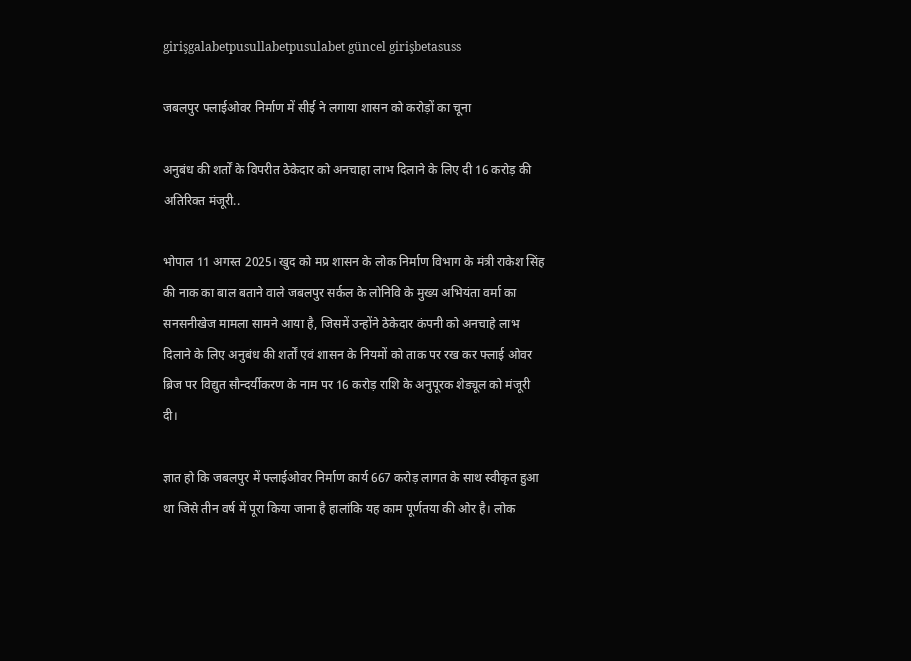girişgalabetpusullabetpusulabet güncel girişbetasuss

जबलपुर फ्लाईओवर निर्माण में सीई ने लगाया शासन को करोड़ों का चूना

अनुबंध की शर्तों के विपरीत ठेकेदार को अनचाहा लाभ दिलाने के लिए दी 16 करोड़ की अतिरिक्त मंजूरी..

भोपाल 11 अगस्त 2025। खुद को मप्र शासन के लोक निर्माण विभाग के मंत्री राकेश सिंह की नाक का बाल बताने वाले जबलपुर सर्कल के लोनिवि के मुख्य अभियंता वर्मा का सनसनीखेज मामला सामने आया है, जिसमें उन्होंने ठेकेदार कंपनी को अनचाहे लाभ दिलाने के लिए अनुबंध की शर्तों एवं शासन के नियमों को ताक पर रख कर फ्लाई ओवर ब्रिज पर विद्युत सौन्दर्यीकरण के नाम पर 16 करोड़ राशि के अनुपूरक शेड्यूल को मंजूरी दी।

ज्ञात हो कि जबलपुर में फ्लाईओवर निर्माण कार्य 667 करोड़ लागत के साथ स्वीकृत हुआ था जिसे तीन वर्ष में पूरा किया जाना है हालांकि यह काम पूर्णतया की ओर है। लोक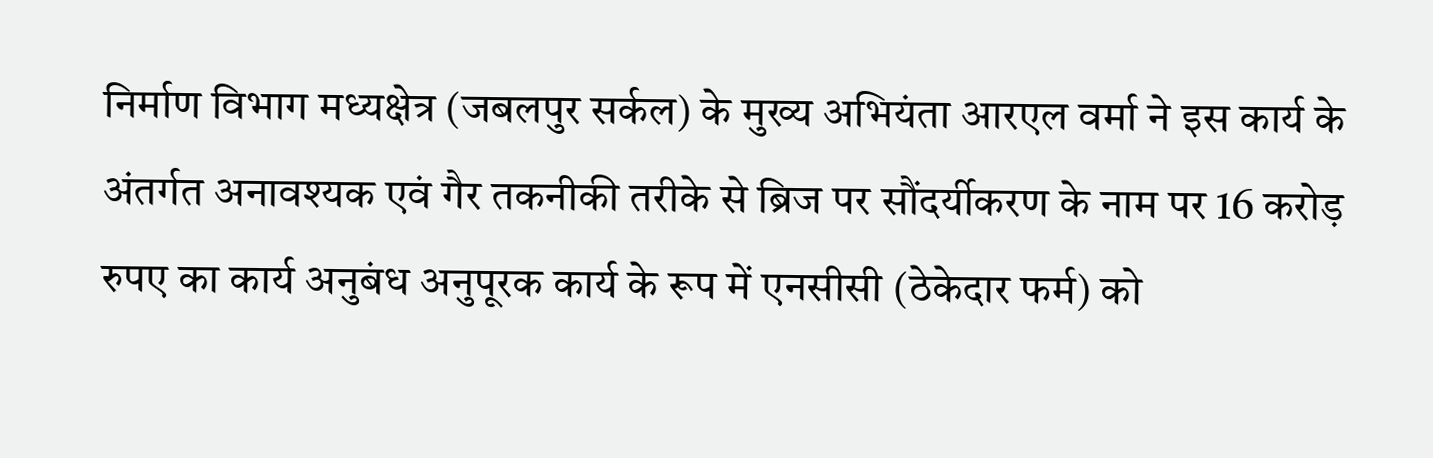निर्माण विभाग मध्यक्षेत्र (जबलपुर सर्कल) के मुख्य अभियंता आरएल वर्मा ने इस कार्य के अंतर्गत अनावश्यक एवं गैर तकनीकी तरीके से ब्रिज पर सौंदर्यीकरण के नाम पर 16 करोड़ रुपए का कार्य अनुबंध अनुपूरक कार्य के रूप में एनसीसी (ठेकेदार फर्म) को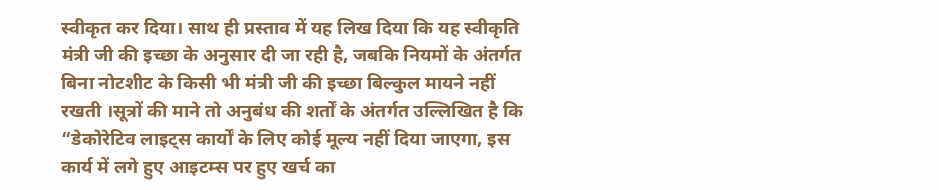स्वीकृत कर दिया। साथ ही प्रस्ताव में यह लिख दिया कि यह स्वीकृति मंत्री जी की इच्छा के अनुसार दी जा रही है, जबकि नियमों के अंतर्गत बिना नोटशीट के किसी भी मंत्री जी की इच्छा बिल्कुल मायने नहीं रखती ।सूत्रों की माने तो अनुबंध की शर्तों के अंतर्गत उल्लिखित है कि “डेकोरेटिव लाइट्स कार्यों के लिए कोई मूल्य नहीं दिया जाएगा, इस कार्य में लगे हुए आइटम्स पर हुए खर्च का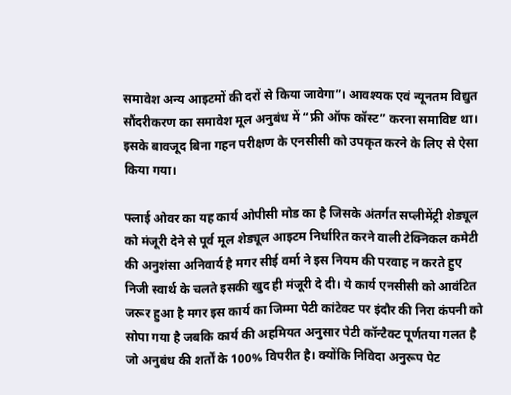समावेश अन्य आइटमों की दरों से किया जावेगा”। आवश्यक एवं न्यूनतम विद्युत सौंदरीकरण का समावेश मूल अनुबंध में “फ्री ऑफ कॉस्ट” करना समाविष्ट था। इसके बावजूद बिना गहन परीक्षण के एनसीसी को उपकृत करने के लिए से ऐसा किया गया।

फ्लाई ओवर का यह कार्य ओपीसी मोड का है जिसके अंतर्गत सप्लीमेंट्री शेड्यूल को मंजूरी देने से पूर्व मूल शेड्यूल आइटम निर्धारित करने वाली टेक्निकल कमेटी की अनुशंसा अनिवार्य है मगर सीई वर्मा ने इस नियम की परवाह न करते हुए निजी स्वार्थ के चलते इसकी खुद ही मंजूरी दे दी। ये कार्य एनसीसी को आवंटित जरूर हुआ है मगर इस कार्य का जिम्मा पेटी कांटेक्ट पर इंदौर की निरा कंपनी को सोपा गया है जबकि कार्य की अहमियत अनुसार पेटी कॉन्टैक्ट पूर्णतया गलत है जो अनुबंध की शर्तों के 100% विपरीत है। क्योंकि निविदा अनुरूप पेट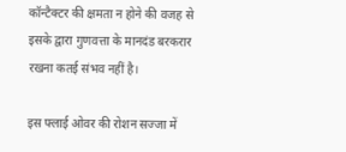कॉन्टैक्टर की क्षमता न होने की वजह से इसके द्वारा गुणवत्ता के मानदंड बरकरार रखना कतई संभव नहीं है।

इस फ्लाई ओवर की रोशन सज्जा में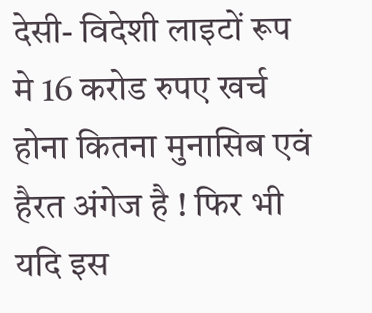देसी- विदेशी लाइटों रूप मे 16 करोड रुपए खर्च होना कितना मुनासिब एवं हैरत अंगेज है ! फिर भी यदि इस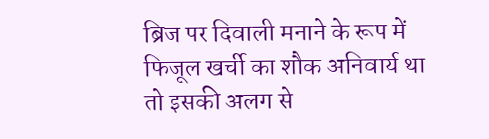ब्रिज पर दिवाली मनाने के रूप में फिजूल खर्ची का शौक अनिवार्य था तो इसकी अलग से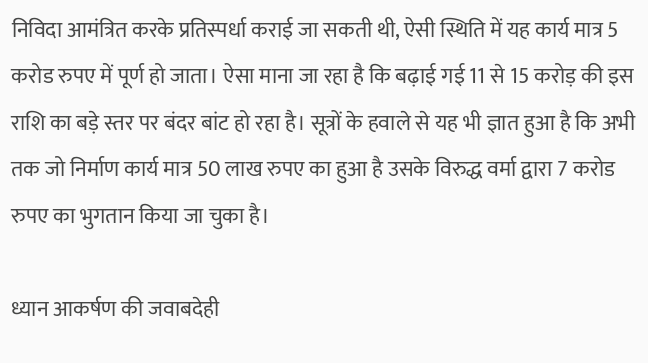निविदा आमंत्रित करके प्रतिस्पर्धा कराई जा सकती थी, ऐसी स्थिति में यह कार्य मात्र 5 करोड रुपए में पूर्ण हो जाता। ऐसा माना जा रहा है कि बढ़ाई गई 11 से 15 करोड़ की इस राशि का बड़े स्तर पर बंदर बांट हो रहा है। सूत्रों के हवाले से यह भी ज्ञात हुआ है कि अभी तक जो निर्माण कार्य मात्र 50 लाख रुपए का हुआ है उसके विरुद्ध वर्मा द्वारा 7 करोड रुपए का भुगतान किया जा चुका है।

ध्यान आकर्षण की जवाबदेही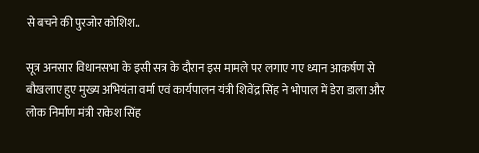से बचने की पुरजोर कोशिश..

सूत्र अनसार विधानसभा के इसी सत्र के दौरान इस मामले पर लगाए गए ध्यान आकर्षण से बौखलाए हुए मुख्य अभियंता वर्मा एवं कार्यपालन यंत्री शिवेंद्र सिंह ने भोपाल में डेरा डाला और लोक निर्माण मंत्री राकेश सिंह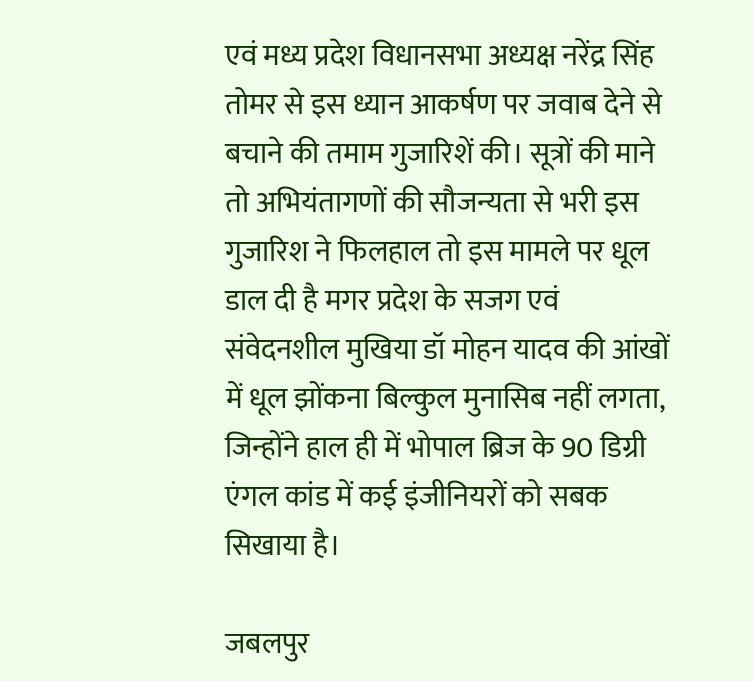एवं मध्य प्रदेश विधानसभा अध्यक्ष नरेंद्र सिंह तोमर से इस ध्यान आकर्षण पर जवाब देने से बचाने की तमाम गुजारिशें की। सूत्रों की माने तो अभियंतागणों की सौजन्यता से भरी इस गुजारिश ने फिलहाल तो इस मामले पर धूल डाल दी है मगर प्रदेश के सजग एवं संवेदनशील मुखिया डॉ मोहन यादव की आंखों में धूल झोंकना बिल्कुल मुनासिब नहीं लगता, जिन्होंने हाल ही में भोपाल ब्रिज के 90 डिग्री एंगल कांड में कई इंजीनियरों को सबक सिखाया है।

जबलपुर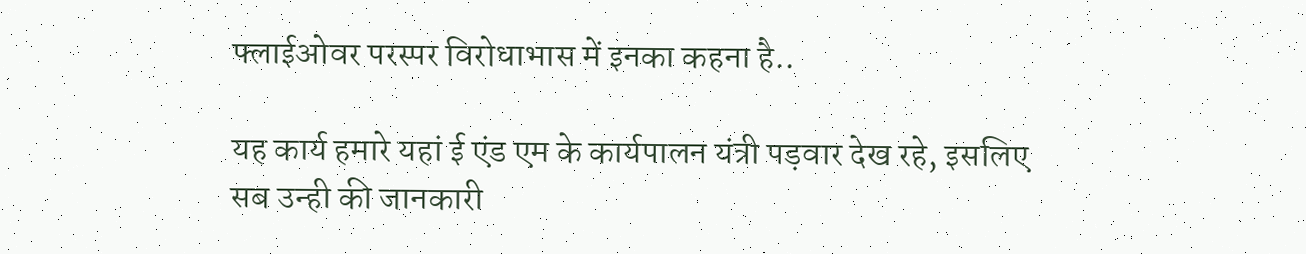फ्लाईओवर परस्पर विरोधाभास में इनका कहना है..

यह कार्य हमारे यहां ई एंड एम के कार्यपालन यंत्री पड़वार देख रहे, इसलिए सब उन्ही की जानकारी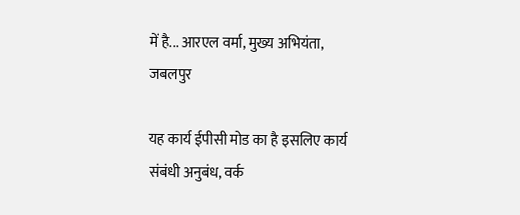में है... आरएल वर्मा, मुख्य अभियंता, जबलपुर

यह कार्य ईपीसी मोड का है इसलिए कार्य संबंधी अनुबंध, वर्क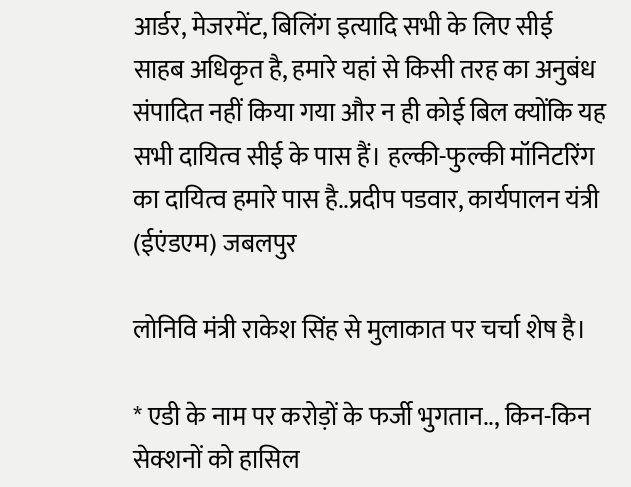आर्डर, मेजरमेंट, बिलिंग इत्यादि सभी के लिए सीई साहब अधिकृत है, हमारे यहां से किसी तरह का अनुबंध संपादित नहीं किया गया और न ही कोई बिल क्योंकि यह सभी दायित्व सीई के पास हैं। हल्की-फुल्की मॉनिटरिंग का दायित्व हमारे पास है..प्रदीप पडवार, कार्यपालन यंत्री (ईएंडएम) जबलपुर

लोनिवि मंत्री राकेश सिंह से मुलाकात पर चर्चा शेष है।

* एडी के नाम पर करोड़ों के फर्जी भुगतान.., किन-किन सेक्शनों को हासिल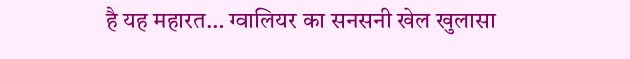है यह महारत… ग्वालियर का सनसनी खेल खुलासा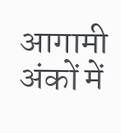आगामी अंकों में